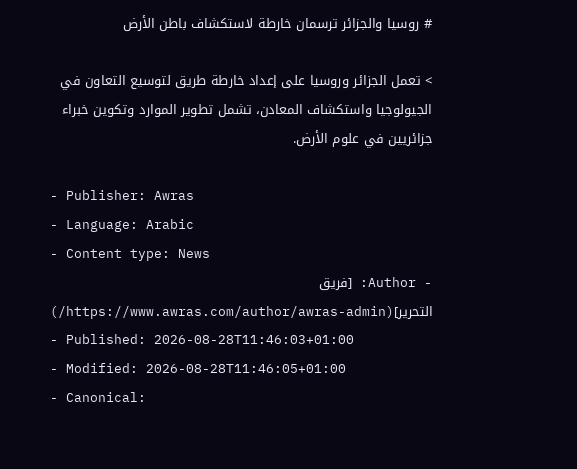# روسيا والجزائر ترسمان خارطة لاستكشاف باطن الأرض

> تعمل الجزائر وروسيا على إعداد خارطة طريق لتوسيع التعاون في الجيولوجيا واستكشاف المعادن، تشمل تطوير الموارد وتكوين خبراء جزائريين في علوم الأرض.

- Publisher: Awras
- Language: Arabic
- Content type: News
- Author: [فريق التحرير](https://www.awras.com/author/awras-admin/)
- Published: 2026-08-28T11:46:03+01:00
- Modified: 2026-08-28T11:46:05+01:00
- Canonical: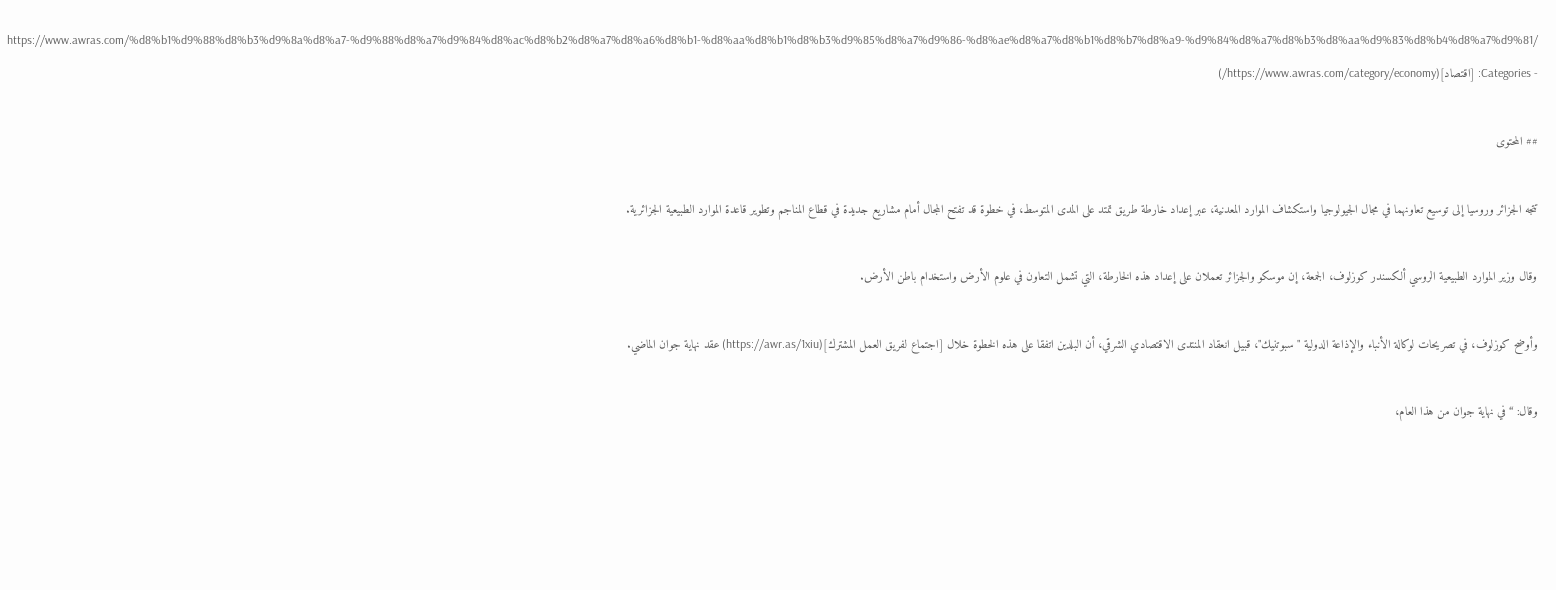https://www.awras.com/%d8%b1%d9%88%d8%b3%d9%8a%d8%a7-%d9%88%d8%a7%d9%84%d8%ac%d8%b2%d8%a7%d8%a6%d8%b1-%d8%aa%d8%b1%d8%b3%d9%85%d8%a7%d9%86-%d8%ae%d8%a7%d8%b1%d8%b7%d8%a9-%d9%84%d8%a7%d8%b3%d8%aa%d9%83%d8%b4%d8%a7%d9%81/
- Categories: [اقتصاد](https://www.awras.com/category/economy/)

## المحتوى

تتجه الجزائر وروسيا إلى توسيع تعاونهما في مجال الجيولوجيا واستكشاف الموارد المعدنية، عبر إعداد خارطة طريق تمتد على المدى المتوسط، في خطوة قد تفتح المجال أمام مشاريع جديدة في قطاع المناجم وتطوير قاعدة الموارد الطبيعية الجزائرية.

وقال وزير الموارد الطبيعية الروسي ألكسندر كوزلوف، الجمعة، إن موسكو والجزائر تعملان على إعداد هذه الخارطة، التي تشمل التعاون في علوم الأرض واستخدام باطن الأرض.

وأوضح كوزلوف، في تصريحات لوكالة الأنباء والإذاعة الدولية "سبوتنيك"، قبيل انعقاد المنتدى الاقتصادي الشرقي، أن البلدين اتفقا على هذه الخطوة خلال [اجتماع لفريق العمل المشترك](https://awr.as/1xiu) عقد نهاية جوان الماضي.

وقال: “في نهاية جوان من هذا العام،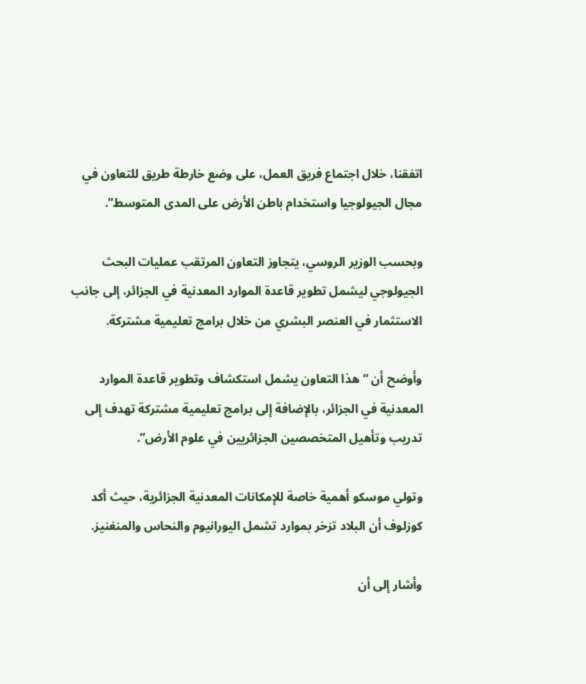اتفقنا، خلال اجتماع فريق العمل، على وضع خارطة طريق للتعاون في مجال الجيولوجيا واستخدام باطن الأرض على المدى المتوسط”.

وبحسب الوزير الروسي، يتجاوز التعاون المرتقب عمليات البحث الجيولوجي ليشمل تطوير قاعدة الموارد المعدنية في الجزائر، إلى جانب الاستثمار في العنصر البشري من خلال برامج تعليمية مشتركة.

وأوضح أن “هذا التعاون يشمل استكشاف وتطوير قاعدة الموارد المعدنية في الجزائر، بالإضافة إلى برامج تعليمية مشتركة تهدف إلى تدريب وتأهيل المتخصصين الجزائريين في علوم الأرض”.

وتولي موسكو أهمية خاصة للإمكانات المعدنية الجزائرية، حيث أكد كوزلوف أن البلاد تزخر بموارد تشمل اليورانيوم والنحاس والمنغنيز.

وأشار إلى أن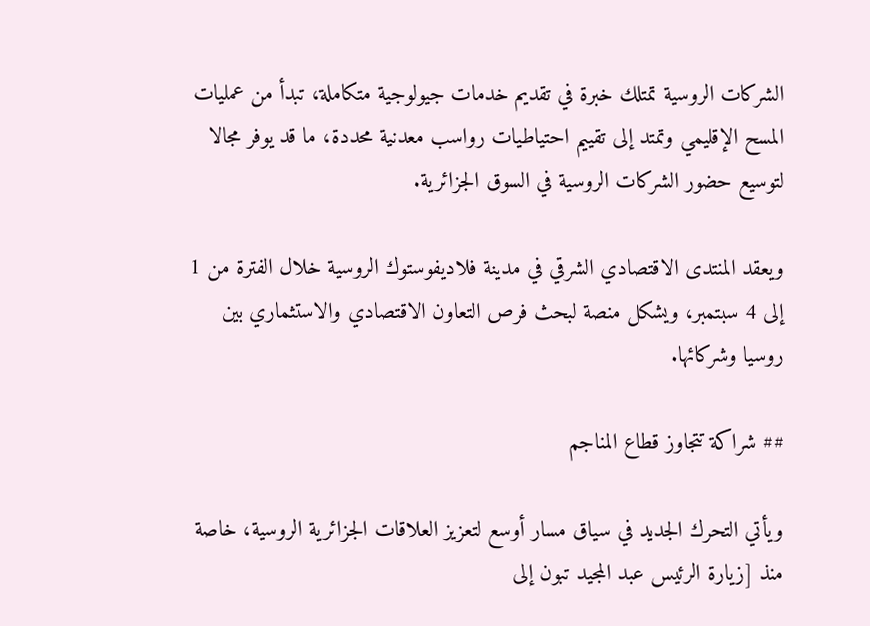الشركات الروسية تمتلك خبرة في تقديم خدمات جيولوجية متكاملة، تبدأ من عمليات المسح الإقليمي وتمتد إلى تقييم احتياطيات رواسب معدنية محددة، ما قد يوفر مجالا لتوسيع حضور الشركات الروسية في السوق الجزائرية.

ويعقد المنتدى الاقتصادي الشرقي في مدينة فلاديفوستوك الروسية خلال الفترة من 1 إلى 4 سبتمبر، ويشكل منصة لبحث فرص التعاون الاقتصادي والاستثماري بين روسيا وشركائها.

## شراكة تتجاوز قطاع المناجم

ويأتي التحرك الجديد في سياق مسار أوسع لتعزيز العلاقات الجزائرية الروسية، خاصة منذ [زيارة الرئيس عبد المجيد تبون إلى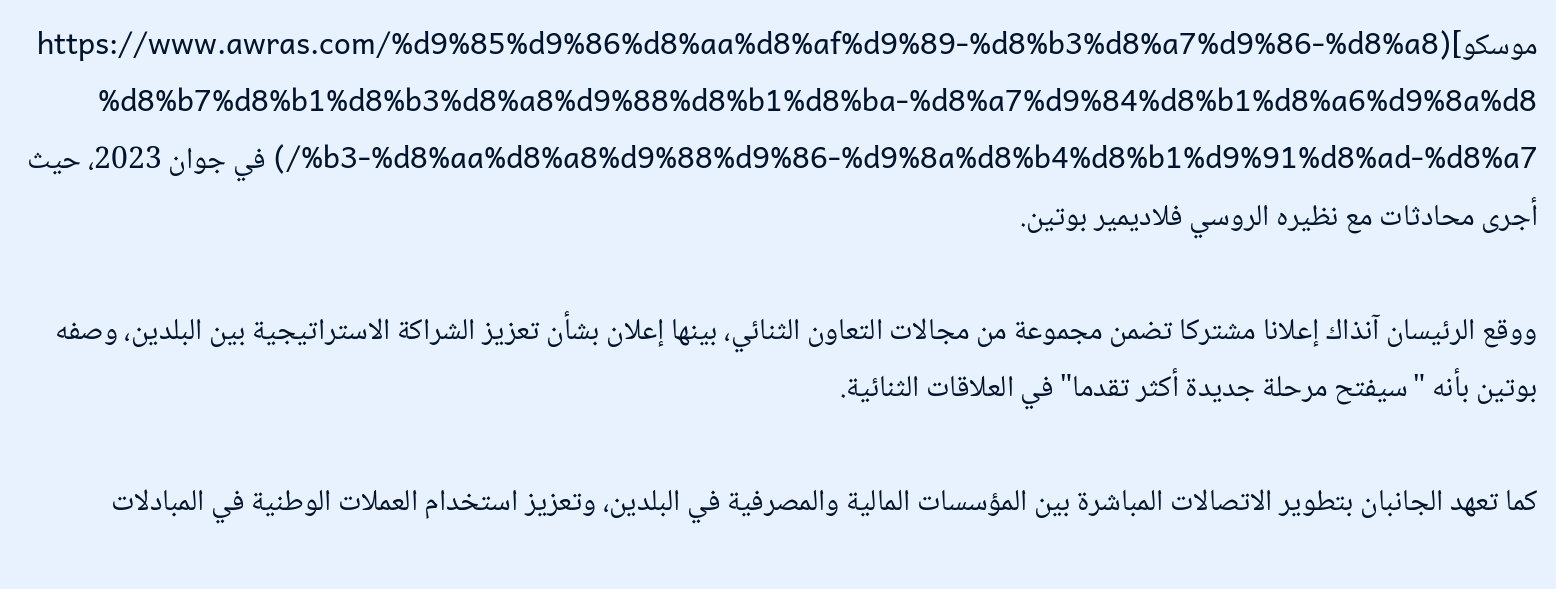موسكو](https://www.awras.com/%d9%85%d9%86%d8%aa%d8%af%d9%89-%d8%b3%d8%a7%d9%86-%d8%a8%d8%b7%d8%b1%d8%b3%d8%a8%d9%88%d8%b1%d8%ba-%d8%a7%d9%84%d8%b1%d8%a6%d9%8a%d8%b3-%d8%aa%d8%a8%d9%88%d9%86-%d9%8a%d8%b4%d8%b1%d9%91%d8%ad-%d8%a7/) في جوان 2023، حيث أجرى محادثات مع نظيره الروسي فلاديمير بوتين.

ووقع الرئيسان آنذاك إعلانا مشتركا تضمن مجموعة من مجالات التعاون الثنائي، بينها إعلان بشأن تعزيز الشراكة الاستراتيجية بين البلدين، وصفه بوتين بأنه "سيفتح مرحلة جديدة أكثر تقدما" في العلاقات الثنائية.

كما تعهد الجانبان بتطوير الاتصالات المباشرة بين المؤسسات المالية والمصرفية في البلدين، وتعزيز استخدام العملات الوطنية في المبادلات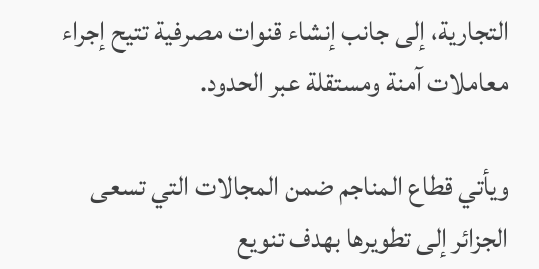التجارية، إلى جانب إنشاء قنوات مصرفية تتيح إجراء معاملات آمنة ومستقلة عبر الحدود.

ويأتي قطاع المناجم ضمن المجالات التي تسعى الجزائر إلى تطويرها بهدف تنويع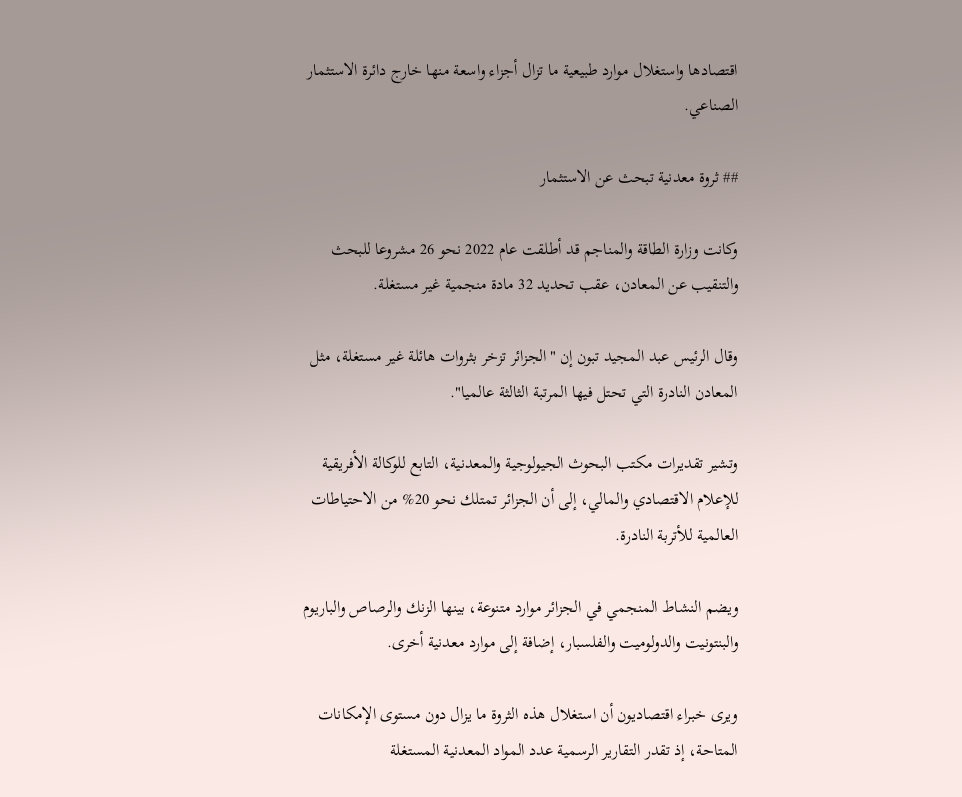اقتصادها واستغلال موارد طبيعية ما تزال أجزاء واسعة منها خارج دائرة الاستثمار الصناعي.

## ثروة معدنية تبحث عن الاستثمار

وكانت وزارة الطاقة والمناجم قد أطلقت عام 2022 نحو 26 مشروعا للبحث والتنقيب عن المعادن، عقب تحديد 32 مادة منجمية غير مستغلة.

وقال الرئيس عبد المجيد تبون إن "الجزائر تزخر بثروات هائلة غير مستغلة، مثل المعادن النادرة التي تحتل فيها المرتبة الثالثة عالميا".

وتشير تقديرات مكتب البحوث الجيولوجية والمعدنية، التابع للوكالة الأفريقية للإعلام الاقتصادي والمالي، إلى أن الجزائر تمتلك نحو 20% من الاحتياطات العالمية للأتربة النادرة.

ويضم النشاط المنجمي في الجزائر موارد متنوعة، بينها الزنك والرصاص والباريوم والبنتونيت والدولوميت والفلسبار، إضافة إلى موارد معدنية أخرى.

ويرى خبراء اقتصاديون أن استغلال هذه الثروة ما يزال دون مستوى الإمكانات المتاحة، إذ تقدر التقارير الرسمية عدد المواد المعدنية المستغلة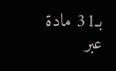بـ31 مادة عبر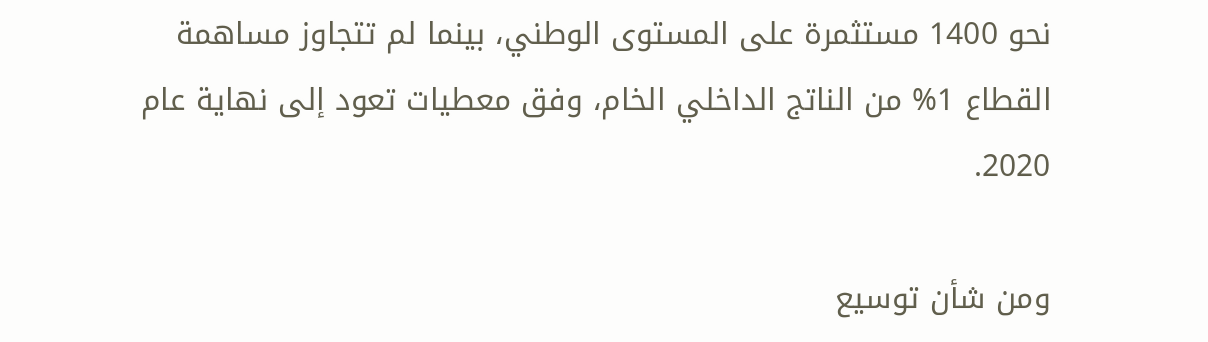نحو 1400 مستثمرة على المستوى الوطني، بينما لم تتجاوز مساهمة القطاع 1% من الناتج الداخلي الخام، وفق معطيات تعود إلى نهاية عام 2020.

ومن شأن توسيع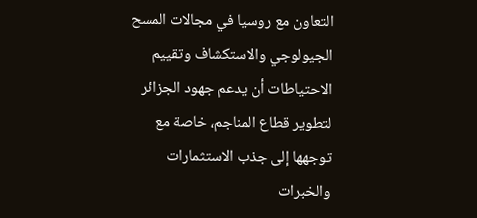التعاون مع روسيا في مجالات المسح الجيولوجي والاستكشاف وتقييم الاحتياطات أن يدعم جهود الجزائر لتطوير قطاع المناجم، خاصة مع توجهها إلى جذب الاستثمارات والخبرات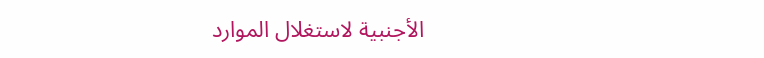الأجنبية لاستغلال الموارد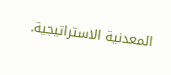المعدنية الاستراتيجية.